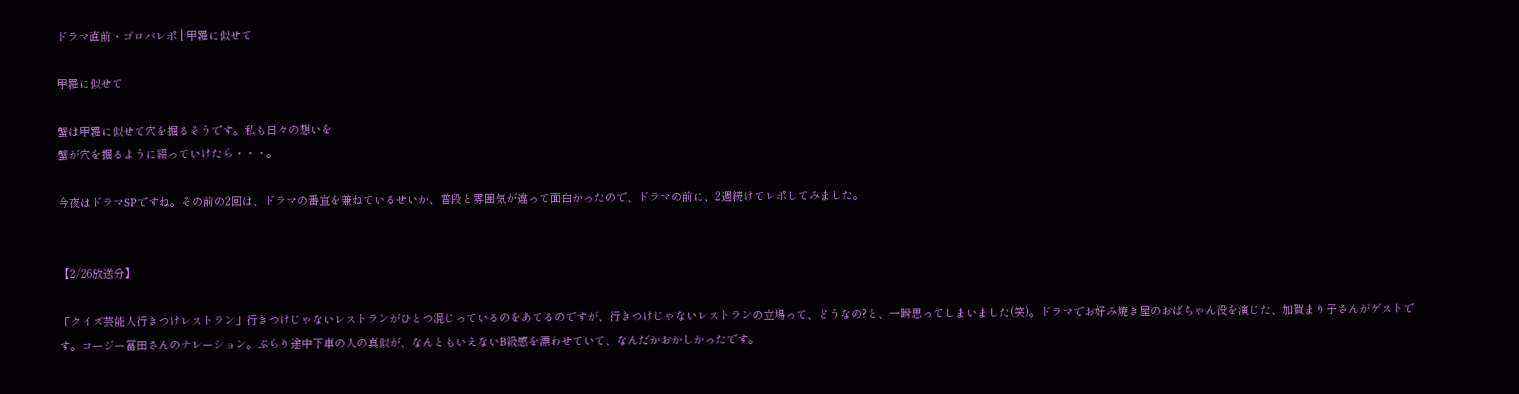ドラマ直前・ゴロバレポ | 甲羅に似せて

甲羅に似せて

蟹は甲羅に似せて穴を掘るそうです。私も日々の想いを
蟹が穴を掘るように綴っていけたら・・・。

今夜はドラマSPですね。その前の2回は、ドラマの番宣を兼ねているせいか、普段と雰囲気が違って面白かったので、ドラマの前に、2週続けてレポしてみました。


【2/26放送分】

「クイズ芸能人行きつけレストラン」行きつけじゃないレストランがひとつ混じっているのをあてるのですが、行きつけじゃないレストランの立場って、どうなの?と、一瞬思ってしまいました(笑)。ドラマでお好み焼き屋のおばちゃん役を演じた、加賀まり子さんがゲストです。コージー冨田さんのナレーション。ぶらり途中下車の人の真似が、なんともいえないB級感を漂わせていて、なんだかおかしかったです。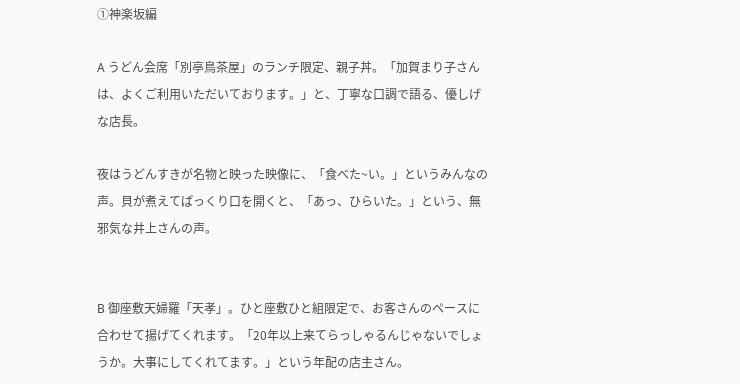①神楽坂編

A うどん会席「別亭鳥茶屋」のランチ限定、親子丼。「加賀まり子さんは、よくご利用いただいております。」と、丁寧な口調で語る、優しげな店長。

夜はうどんすきが名物と映った映像に、「食べた~い。」というみんなの声。貝が煮えてぱっくり口を開くと、「あっ、ひらいた。」という、無邪気な井上さんの声。


B 御座敷天婦羅「天孝」。ひと座敷ひと組限定で、お客さんのペースに合わせて揚げてくれます。「20年以上来てらっしゃるんじゃないでしょうか。大事にしてくれてます。」という年配の店主さん。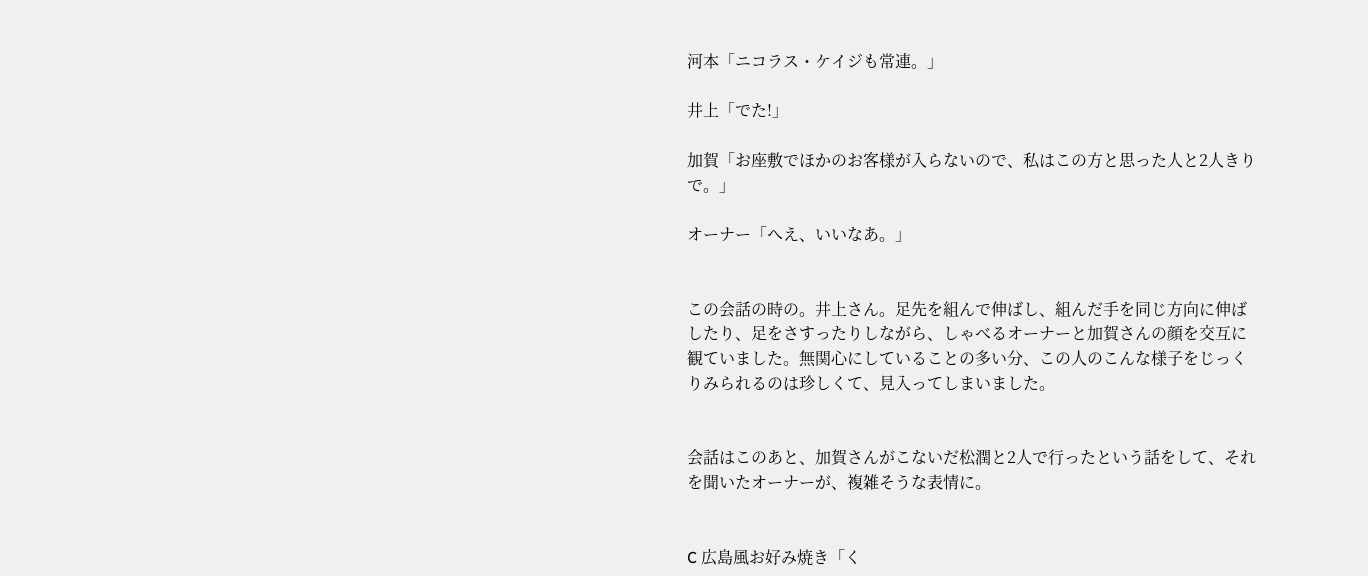河本「ニコラス・ケイジも常連。」

井上「でた!」

加賀「お座敷でほかのお客様が入らないので、私はこの方と思った人と2人きりで。」

オーナー「へえ、いいなあ。」


この会話の時の。井上さん。足先を組んで伸ばし、組んだ手を同じ方向に伸ばしたり、足をさすったりしながら、しゃべるオーナーと加賀さんの顔を交互に観ていました。無関心にしていることの多い分、この人のこんな様子をじっくりみられるのは珍しくて、見入ってしまいました。


会話はこのあと、加賀さんがこないだ松潤と2人で行ったという話をして、それを聞いたオーナーが、複雑そうな表情に。


C 広島風お好み焼き「く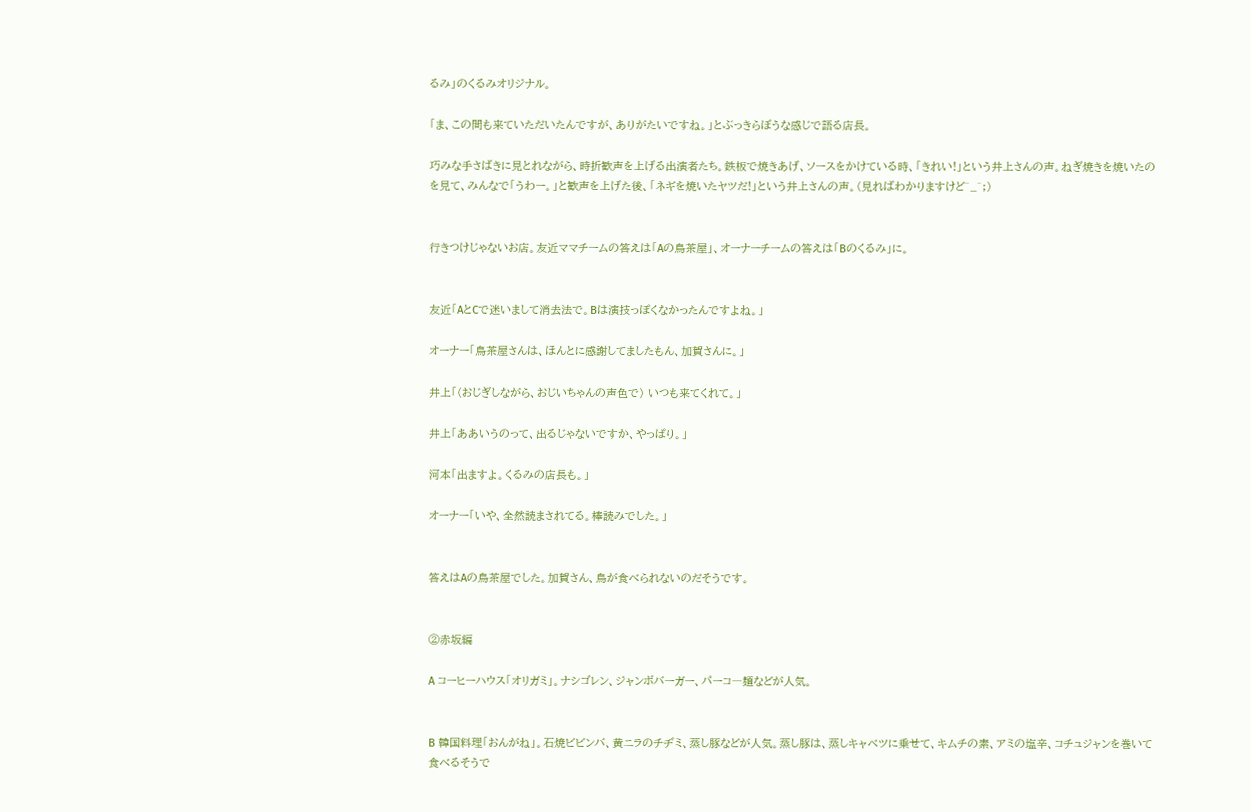るみ」のくるみオリジナル。

「ま、この間も来ていただいたんですが、ありがたいですね。」とぶっきらぼうな感じで語る店長。

巧みな手さばきに見とれながら、時折歓声を上げる出演者たち。鉄板で焼きあげ、ソースをかけている時、「きれい!」という井上さんの声。ねぎ焼きを焼いたのを見て、みんなで「うわー。」と歓声を上げた後、「ネギを焼いたヤツだ!」という井上さんの声。(見ればわかりますけど^_^;)


行きつけじゃないお店。友近ママチームの答えは「Aの鳥茶屋」、オーナーチームの答えは「Bのくるみ」に。


友近「AとCで迷いまして消去法で。Bは演技っぽくなかったんですよね。」

オーナー「鳥茶屋さんは、ほんとに感謝してましたもん、加賀さんに。」

井上「(おじぎしながら、おじいちゃんの声色で) いつも来てくれて。」

井上「ああいうのって、出るじゃないですか、やっぱり。」

河本「出ますよ。くるみの店長も。」

オーナー「いや、全然読まされてる。棒読みでした。」


答えはAの鳥茶屋でした。加賀さん、鳥が食べられないのだそうです。


②赤坂編

A コーヒーハウス「オリガミ」。ナシゴレン、ジャンボバーガー、パーコ―麺などが人気。


B 韓国料理「おんがね」。石焼ビビンバ、黄ニラのチヂミ、蒸し豚などが人気。蒸し豚は、蒸しキャベツに乗せて、キムチの素、アミの塩辛、コチュジャンを巻いて食べるそうで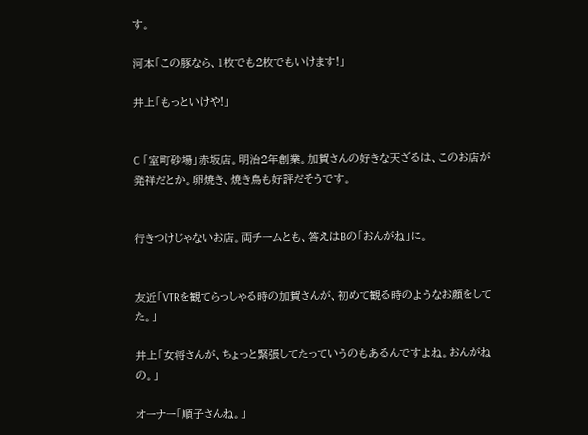す。

河本「この豚なら、1枚でも2枚でもいけます!」

井上「もっといけや!」


C 「室町砂場」赤坂店。明治2年創業。加賀さんの好きな天ざるは、このお店が発祥だとか。卵焼き、焼き鳥も好評だそうです。


行きつけじゃないお店。両チームとも、答えはBの「おんがね」に。


友近「VTRを観てらっしゃる時の加賀さんが、初めて観る時のようなお顔をしてた。」

井上「女将さんが、ちょっと緊張してたっていうのもあるんですよね。おんがねの。」

オーナー「順子さんね。」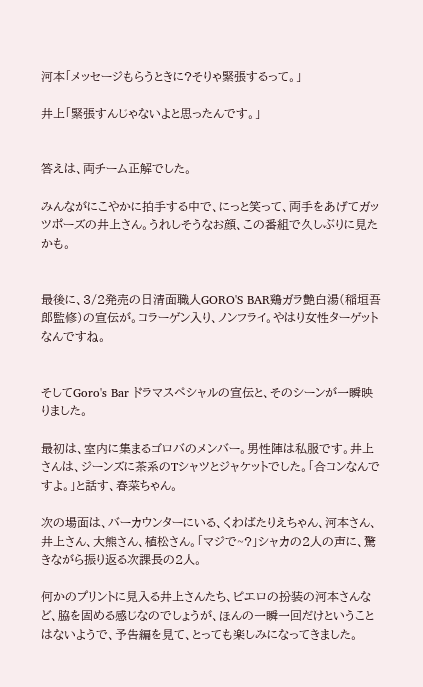河本「メッセージもらうときに?そりゃ緊張するって。」

井上「緊張すんじゃないよと思ったんです。」


答えは、両チーム正解でした。

みんながにこやかに拍手する中で、にっと笑って、両手をあげてガッツポーズの井上さん。うれしそうなお顔、この番組で久しぶりに見たかも。


最後に、3/2発売の日清面職人GORO'S BAR鶏ガラ艶白湯(稲垣吾郎監修)の宣伝が。コラーゲン入り、ノンフライ。やはり女性ターゲットなんですね。


そしてGoro's Bar ドラマスペシャルの宣伝と、そのシーンが一瞬映りました。

最初は、室内に集まるゴロバのメンバー。男性陣は私服です。井上さんは、ジーンズに茶系のTシャツとジャケットでした。「合コンなんですよ。」と話す、春菜ちゃん。

次の場面は、バーカウンターにいる、くわばたりえちゃん、河本さん、井上さん、大熊さん、植松さん。「マジで~?」シャカの2人の声に、驚きながら振り返る次課長の2人。

何かのプリントに見入る井上さんたち、ピエロの扮装の河本さんなど、脇を固める感じなのでしょうが、ほんの一瞬一回だけということはないようで、予告編を見て、とっても楽しみになってきました。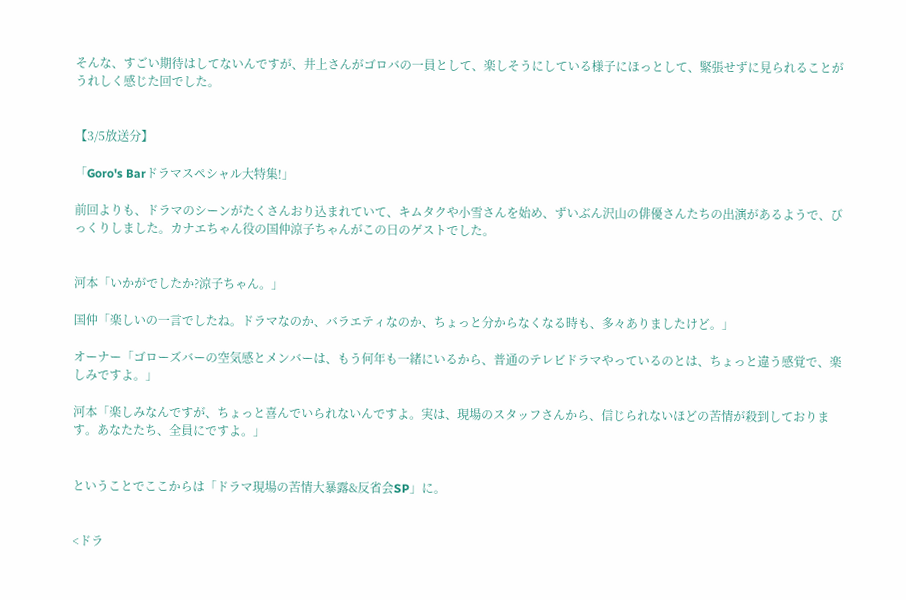そんな、すごい期待はしてないんですが、井上さんがゴロバの一員として、楽しそうにしている様子にほっとして、緊張せずに見られることがうれしく感じた回でした。


【3/5放送分】

「Goro's Barドラマスペシャル大特集!」

前回よりも、ドラマのシーンがたくさんおり込まれていて、キムタクや小雪さんを始め、ずいぶん沢山の俳優さんたちの出演があるようで、びっくりしました。カナエちゃん役の国仲涼子ちゃんがこの日のゲストでした。


河本「いかがでしたか?涼子ちゃん。」

国仲「楽しいの一言でしたね。ドラマなのか、バラエティなのか、ちょっと分からなくなる時も、多々ありましたけど。」

オーナー「ゴローズバーの空気感とメンバーは、もう何年も一緒にいるから、普通のテレビドラマやっているのとは、ちょっと違う感覚で、楽しみですよ。」

河本「楽しみなんですが、ちょっと喜んでいられないんですよ。実は、現場のスタッフさんから、信じられないほどの苦情が殺到しております。あなたたち、全員にですよ。」


ということでここからは「ドラマ現場の苦情大暴露&反省会SP」に。


<ドラ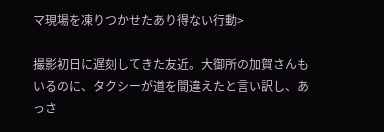マ現場を凍りつかせたあり得ない行動>

撮影初日に遅刻してきた友近。大御所の加賀さんもいるのに、タクシーが道を間違えたと言い訳し、あっさ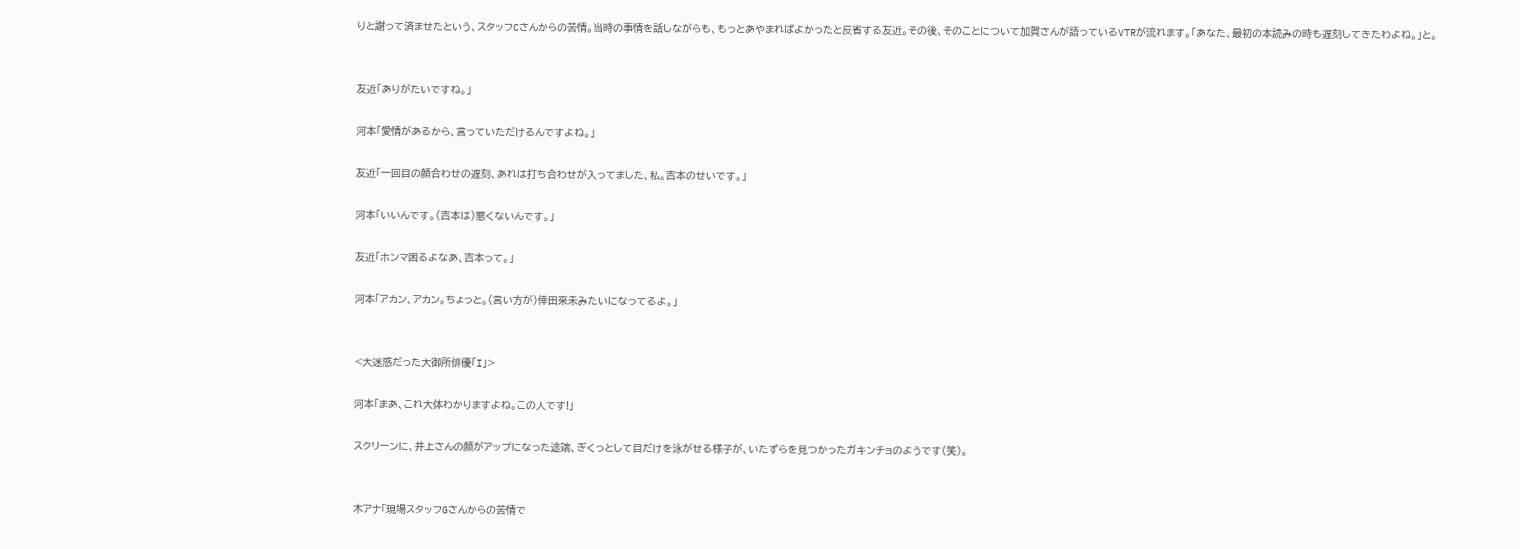りと謝って済ませたという、スタッフCさんからの苦情。当時の事情を話しながらも、もっとあやまればよかったと反省する友近。その後、そのことについて加賀さんが語っているVTRが流れます。「あなた、最初の本読みの時も遅刻してきたわよね。」と。


友近「ありがたいですね。」

河本「愛情があるから、言っていただけるんですよね。」

友近「一回目の顔合わせの遅刻、あれは打ち合わせが入ってました、私。吉本のせいです。」

河本「いいんです。(吉本は)悪くないんです。」

友近「ホンマ困るよなあ、吉本って。」

河本「アカン、アカン。ちょっと。(言い方が)倖田來未みたいになってるよ。」


<大迷惑だった大御所俳優「I」>

河本「まあ、これ大体わかりますよね。この人です!」

スクリーンに、井上さんの顔がアップになった途端、ぎくっとして目だけを泳がせる様子が、いたずらを見つかったガキンチョのようです(笑)。


木アナ「現場スタッフGさんからの苦情で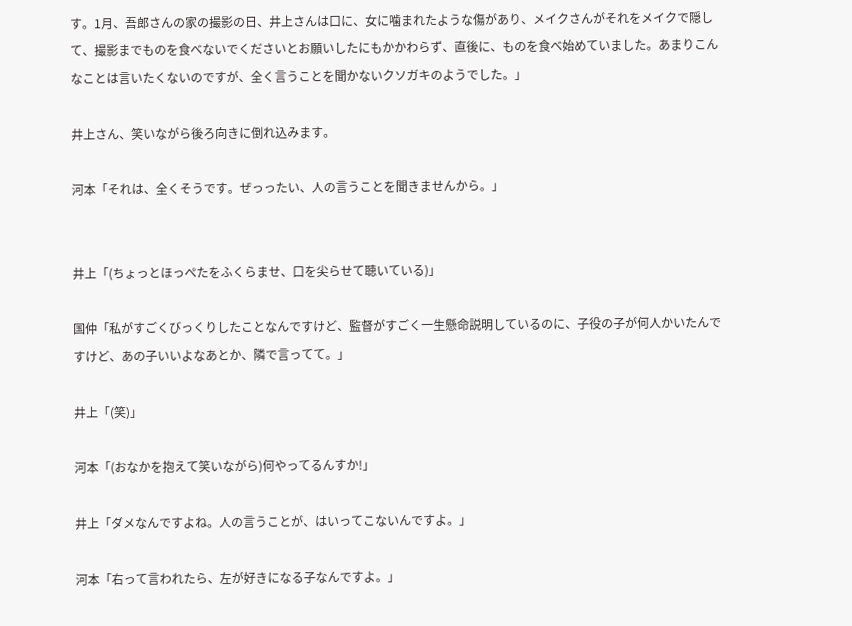す。1月、吾郎さんの家の撮影の日、井上さんは口に、女に噛まれたような傷があり、メイクさんがそれをメイクで隠して、撮影までものを食べないでくださいとお願いしたにもかかわらず、直後に、ものを食べ始めていました。あまりこんなことは言いたくないのですが、全く言うことを聞かないクソガキのようでした。」

井上さん、笑いながら後ろ向きに倒れ込みます。

河本「それは、全くそうです。ぜっったい、人の言うことを聞きませんから。」


井上「(ちょっとほっぺたをふくらませ、口を尖らせて聴いている)」

国仲「私がすごくびっくりしたことなんですけど、監督がすごく一生懸命説明しているのに、子役の子が何人かいたんですけど、あの子いいよなあとか、隣で言ってて。」

井上「(笑)」

河本「(おなかを抱えて笑いながら)何やってるんすか!」

井上「ダメなんですよね。人の言うことが、はいってこないんですよ。」

河本「右って言われたら、左が好きになる子なんですよ。」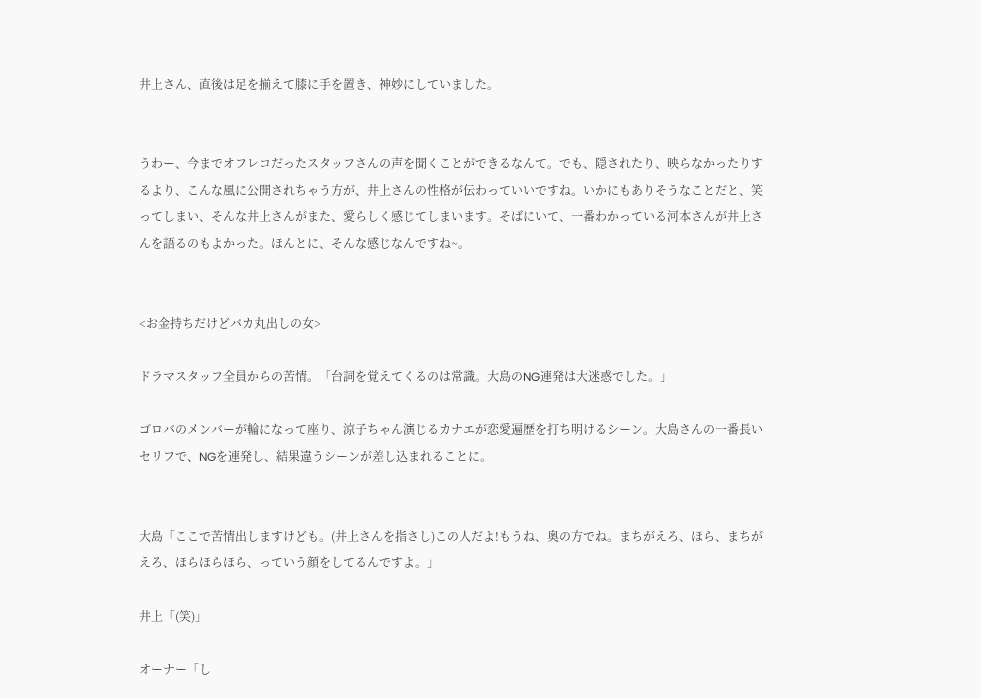井上さん、直後は足を揃えて膝に手を置き、神妙にしていました。


うわー、今までオフレコだったスタッフさんの声を聞くことができるなんて。でも、隠されたり、映らなかったりするより、こんな風に公開されちゃう方が、井上さんの性格が伝わっていいですね。いかにもありそうなことだと、笑ってしまい、そんな井上さんがまた、愛らしく感じてしまいます。そばにいて、一番わかっている河本さんが井上さんを語るのもよかった。ほんとに、そんな感じなんですね~。


<お金持ちだけどバカ丸出しの女>

ドラマスタッフ全員からの苦情。「台詞を覚えてくるのは常識。大島のNG連発は大迷惑でした。」

ゴロバのメンバーが輪になって座り、涼子ちゃん演じるカナエが恋愛遍歴を打ち明けるシーン。大島さんの一番長いセリフで、NGを連発し、結果違うシーンが差し込まれることに。


大島「ここで苦情出しますけども。(井上さんを指さし)この人だよ!もうね、奥の方でね。まちがえろ、ほら、まちがえろ、ほらほらほら、っていう顔をしてるんですよ。」

井上「(笑)」

オーナー「し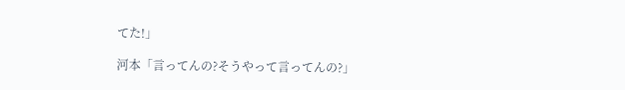てた!」

河本「言ってんの?そうやって言ってんの?」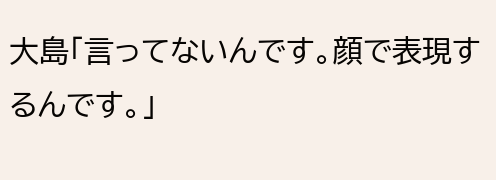大島「言ってないんです。顔で表現するんです。」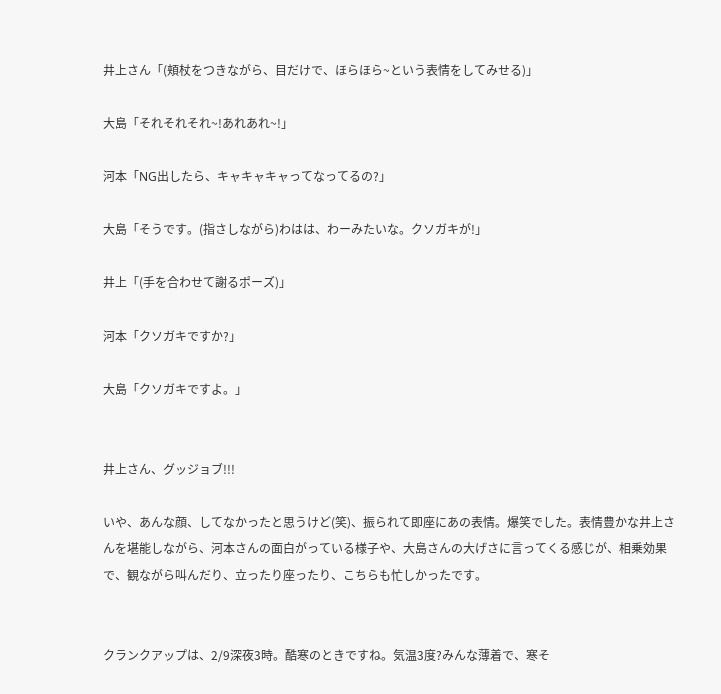井上さん「(頬杖をつきながら、目だけで、ほらほら~という表情をしてみせる)」

大島「それそれそれ~!あれあれ~!」

河本「NG出したら、キャキャキャってなってるの?」

大島「そうです。(指さしながら)わはは、わーみたいな。クソガキが!」

井上「(手を合わせて謝るポーズ)」

河本「クソガキですか?」

大島「クソガキですよ。」


井上さん、グッジョブ!!!

いや、あんな顔、してなかったと思うけど(笑)、振られて即座にあの表情。爆笑でした。表情豊かな井上さんを堪能しながら、河本さんの面白がっている様子や、大島さんの大げさに言ってくる感じが、相乗効果で、観ながら叫んだり、立ったり座ったり、こちらも忙しかったです。


クランクアップは、2/9深夜3時。酷寒のときですね。気温3度?みんな薄着で、寒そ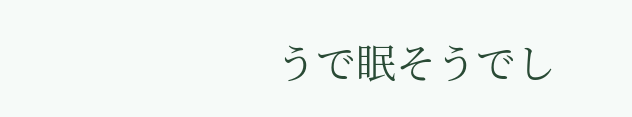うで眠そうでし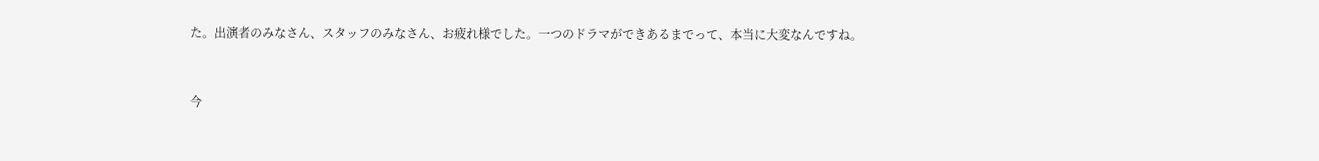た。出演者のみなさん、スタッフのみなさん、お疲れ様でした。一つのドラマができあるまでって、本当に大変なんですね。


今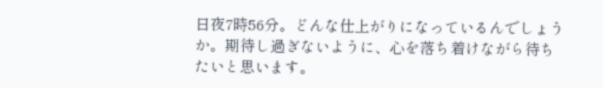日夜7時56分。どんな仕上がりになっているんでしょうか。期待し過ぎないように、心を落ち着けながら待ちたいと思います。